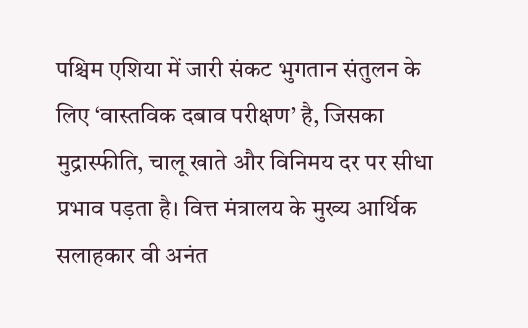पश्चिम एशिया में जारी संकट भुगतान संतुलन के लिए ‘वास्तविक दबाव परीक्षण’ है, जिसका मुद्रास्फीति, चालू खाते और विनिमय दर पर सीधा प्रभाव पड़ता है। वित्त मंत्रालय के मुख्य आर्थिक सलाहकार वी अनंत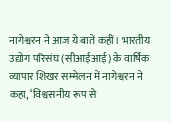नागेश्वरन ने आज ये बातें कहीं। भारतीय उद्योग परिसंघ (सीआईआई) के वार्षिक व्यापार शिखर सम्मेलन में नागेश्वरन ने कहा, ‘विश्वसनीय रूप से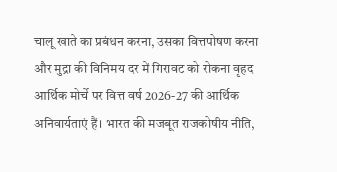चालू खाते का प्रबंधन करना, उसका वित्तपोषण करना और मुद्रा की विनिमय दर में गिरावट को रोकना वृहद आर्थिक मोर्चे पर वित्त वर्ष 2026-27 की आर्थिक अनिवार्यताएं हैं। भारत की मजबूत राजकोषीय नीति,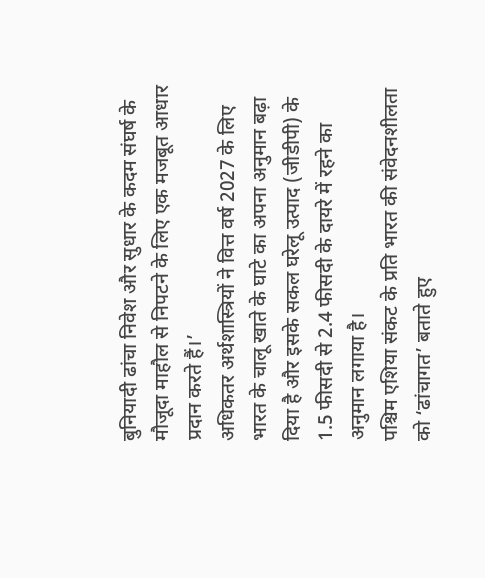बुनियादी ढांचा निवेश और सुधार के कदम संघर्ष के मौजूदा माहौल से निपटने के लिए एक मजबूत आधार प्रदान करते हैं।’
अधिकतर अर्थशास्त्रियों ने वित्त वर्ष 2027 के लिए भारत के चालू खाते के घाटे का अपना अनुमान बढ़ा दिया है और इसके सकल घरेलू उत्पाद (जीडीपी) के 1.5 फीसदी से 2.4 फीसदी के दायरे में रहने का अनुमान लगाया है।
पश्चिम एशिया संकट के प्रति भारत की संवेदनशीलता को ‘ढांचागत’ बताते हुए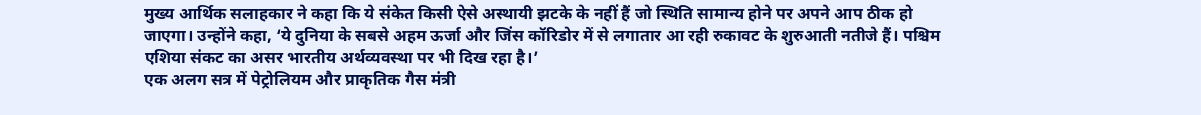मुख्य आर्थिक सलाहकार ने कहा कि ये संकेत किसी ऐसे अस्थायी झटके के नहीं हैं जो स्थिति सामान्य होने पर अपने आप ठीक हो जाएगा। उन्होंने कहा, ‘ये दुनिया के सबसे अहम ऊर्जा और जिंस कॉरिडोर में से लगातार आ रही रुकावट के शुरुआती नतीजे हैं। पश्चिम एशिया संकट का असर भारतीय अर्थव्यवस्था पर भी दिख रहा है।’
एक अलग सत्र में पेट्रोलियम और प्राकृतिक गैस मंत्री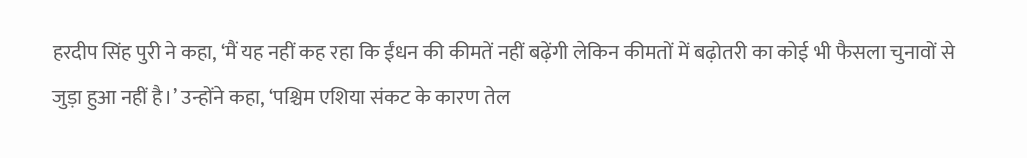हरदीप सिंह पुरी ने कहा, ‘मैं यह नहीं कह रहा कि ईंधन की कीमतें नहीं बढ़ेंगी लेकिन कीमतों में बढ़ोतरी का कोई भी फैसला चुनावों से जुड़ा हुआ नहीं है।’ उन्होंने कहा, ‘पश्चिम एशिया संकट के कारण तेल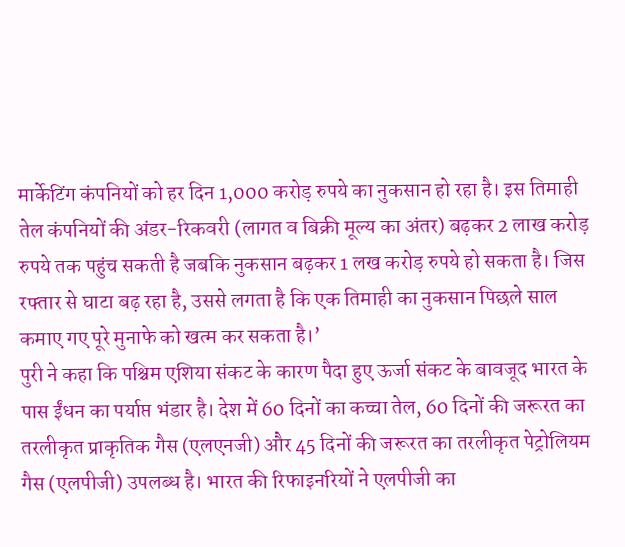मार्केटिंग कंपनियों को हर दिन 1,000 करोड़ रुपये का नुकसान हो रहा है। इस तिमाही तेल कंपनियों की अंडर-रिकवरी (लागत व बिक्री मूल्य का अंतर) बढ़कर 2 लाख करोड़ रुपये तक पहुंच सकती है जबकि नुकसान बढ़कर 1 लख करोड़ रुपये हो सकता है। जिस रफ्तार से घाटा बढ़ रहा है, उससे लगता है कि एक तिमाही का नुकसान पिछले साल कमाए गए पूरे मुनाफे को खत्म कर सकता है।’
पुरी ने कहा कि पश्चिम एशिया संकट के कारण पैदा हुए ऊर्जा संकट के बावजूद भारत के पास ईंधन का पर्याप्त भंडार है। देश में 60 दिनों का कच्चा तेल, 60 दिनों की जरूरत का तरलीकृत प्राकृतिक गैस (एलएनजी) और 45 दिनों की जरूरत का तरलीकृत पेट्रोलियम गैस (एलपीजी) उपलब्ध है। भारत की रिफाइनरियों ने एलपीजी का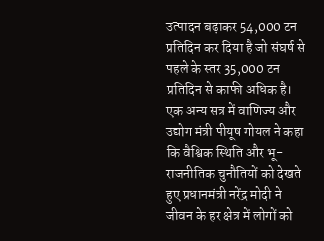उत्पादन बढ़ाकर 54,000 टन प्रतिदिन कर दिया है जो संघर्ष से पहले के स्तर 35,000 टन प्रतिदिन से काफी अधिक है।
एक अन्य सत्र में वाणिज्य और उद्योग मंत्री पीयूष गोयल ने कहा कि वैश्विक स्थिति और भू-राजनीतिक चुनौतियों को देखते हुए प्रधानमंत्री नरेंद्र मोदी ने जीवन के हर क्षेत्र में लोगों को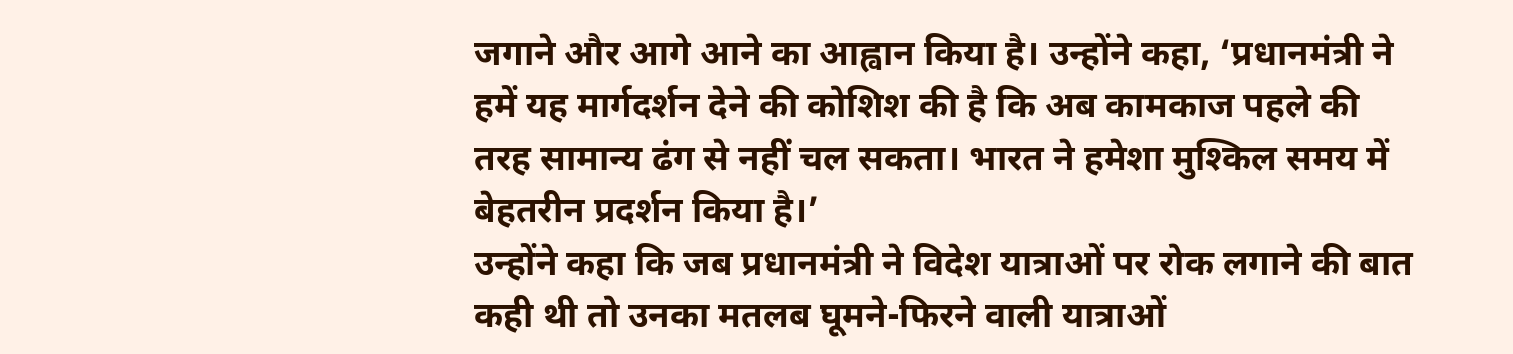जगाने और आगे आने का आह्वान किया है। उन्होंने कहा, ‘प्रधानमंत्री ने हमें यह मार्गदर्शन देने की कोशिश की है कि अब कामकाज पहले की तरह सामान्य ढंग से नहीं चल सकता। भारत ने हमेशा मुश्किल समय में बेहतरीन प्रदर्शन किया है।’
उन्होंने कहा कि जब प्रधानमंत्री ने विदेश यात्राओं पर रोक लगाने की बात कही थी तो उनका मतलब घूमने-फिरने वाली यात्राओं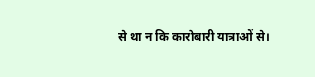से था न कि कारोबारी यात्राओं से।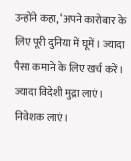उन्होंने कहा, ‘अपने कारोबार के लिए पूरी दुनिया में घूमें। ज्यादा पैसा कमाने के लिए खर्च करें। ज्यादा विदेशी मुद्रा लाएं। निवेशक लाएं।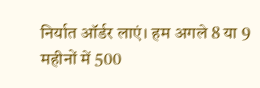निर्यात ऑर्डर लाएं। हम अगले 8 या 9 महीनों में 500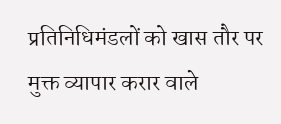प्रतिनिधिमंडलों को खास तौर पर मुक्त व्यापार करार वाले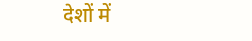देशों में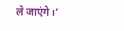ले जाएंगे।’